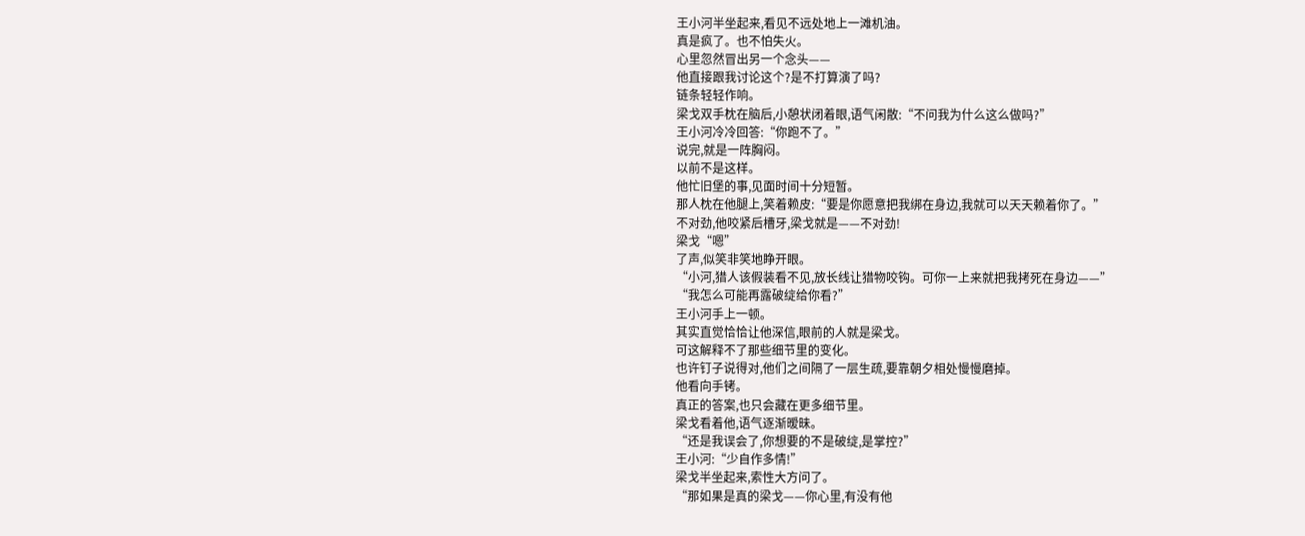王小河半坐起来,看见不远处地上一滩机油。
真是疯了。也不怕失火。
心里忽然冒出另一个念头——
他直接跟我讨论这个?是不打算演了吗?
链条轻轻作响。
梁戈双手枕在脑后,小憩状闭着眼,语气闲散:“不问我为什么这么做吗?”
王小河冷冷回答:“你跑不了。”
说完,就是一阵胸闷。
以前不是这样。
他忙旧堡的事,见面时间十分短暂。
那人枕在他腿上,笑着赖皮:“要是你愿意把我绑在身边,我就可以天天赖着你了。”
不对劲,他咬紧后槽牙,梁戈就是——不对劲!
梁戈“嗯”
了声,似笑非笑地睁开眼。
“小河,猎人该假装看不见,放长线让猎物咬钩。可你一上来就把我拷死在身边——”
“我怎么可能再露破绽给你看?”
王小河手上一顿。
其实直觉恰恰让他深信,眼前的人就是梁戈。
可这解释不了那些细节里的变化。
也许钉子说得对,他们之间隔了一层生疏,要靠朝夕相处慢慢磨掉。
他看向手铐。
真正的答案,也只会藏在更多细节里。
梁戈看着他,语气逐渐暧昧。
“还是我误会了,你想要的不是破绽,是掌控?”
王小河:“少自作多情!”
梁戈半坐起来,索性大方问了。
“那如果是真的梁戈——你心里,有没有他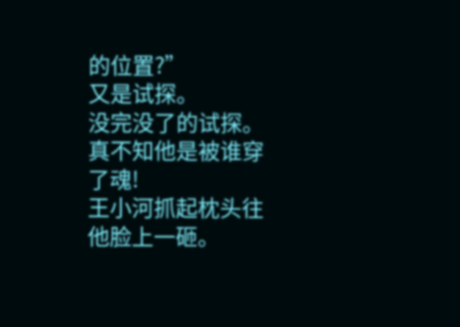的位置?”
又是试探。
没完没了的试探。
真不知他是被谁穿了魂!
王小河抓起枕头往他脸上一砸。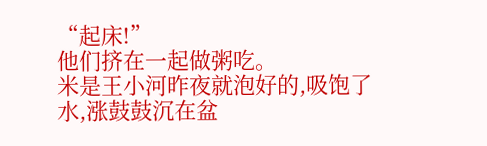“起床!”
他们挤在一起做粥吃。
米是王小河昨夜就泡好的,吸饱了水,涨鼓鼓沉在盆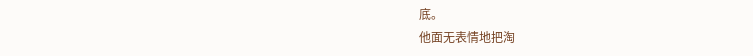底。
他面无表情地把淘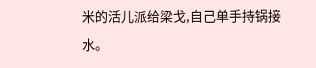米的活儿派给梁戈,自己单手持锅接水。